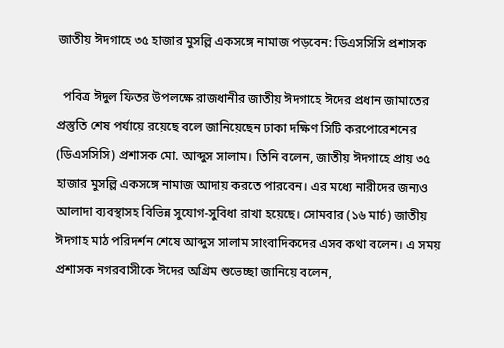জাতীয় ঈদগাহে ৩৫ হাজার মুসল্লি একসঙ্গে নামাজ পড়বেন: ডিএসসিসি প্রশাসক

  পবিত্র ঈদুল ফিতর উপলক্ষে রাজধানীর জাতীয় ঈদগাহে ঈদের প্রধান জামাতের প্রস্তুতি শেষ পর্যায়ে রয়েছে বলে জানিয়েছেন ঢাকা দক্ষিণ সিটি করপোরেশনের (ডিএসসিসি) প্রশাসক মো. আব্দুস সালাম। তিনি বলেন, জাতীয় ঈদগাহে প্রায় ৩৫ হাজার মুসল্লি একসঙ্গে নামাজ আদায় করতে পারবেন। এর মধ্যে নারীদের জন্যও আলাদা ব্যবস্থাসহ বিভিন্ন সুযোগ-সুবিধা রাখা হয়েছে। সোমবার (১৬ মার্চ) জাতীয় ঈদগাহ মাঠ পরিদর্শন শেষে আব্দুস সালাম সাংবাদিকদের এসব কথা বলেন। এ সময় প্রশাসক নগরবাসীকে ঈদের অগ্রিম শুভেচ্ছা জানিয়ে বলেন,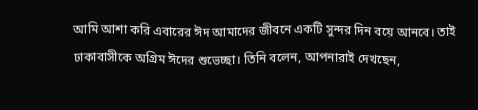আমি আশা করি এবারের ঈদ আমাদের জীবনে একটি সুন্দর দিন বয়ে আনবে। তাই ঢাকাবাসীকে অগ্রিম ঈদের শুভেচ্ছা। তিনি বলেন, আপনারাই দেখছেন,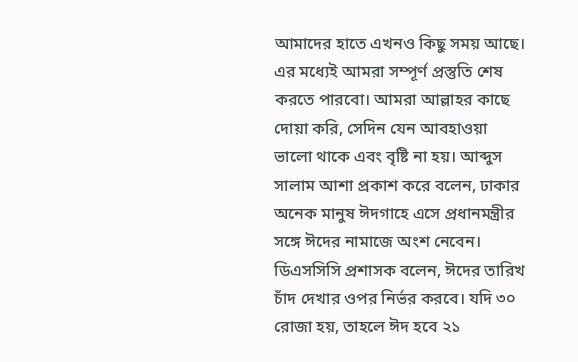আমাদের হাতে এখনও কিছু সময় আছে। এর মধ্যেই আমরা সম্পূর্ণ প্রস্তুতি শেষ করতে পারবো। আমরা আল্লাহর কাছে দোয়া করি, সেদিন যেন আবহাওয়া ভালো থাকে এবং বৃষ্টি না হয়। আব্দুস সালাম আশা প্রকাশ করে বলেন, ঢাকার অনেক মানুষ ঈদগাহে এসে প্রধানমন্ত্রীর সঙ্গে ঈদের নামাজে অংশ নেবেন। ডিএসসিসি প্রশাসক বলেন, ঈদের তারিখ চাঁদ দেখার ওপর নির্ভর করবে। যদি ৩০ রোজা হয়, তাহলে ঈদ হবে ২১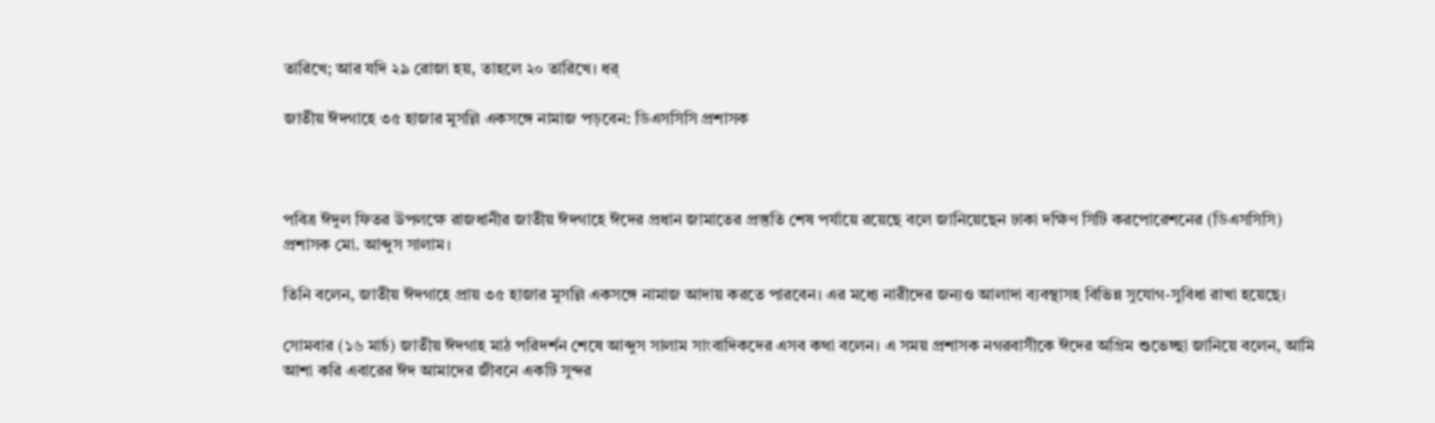তারিখে; আর যদি ২৯ রোজা হয়, তাহলে ২০ তারিখে। ধর্

জাতীয় ঈদগাহে ৩৫ হাজার মুসল্লি একসঙ্গে নামাজ পড়বেন: ডিএসসিসি প্রশাসক



পবিত্র ঈদুল ফিতর উপলক্ষে রাজধানীর জাতীয় ঈদগাহে ঈদের প্রধান জামাতের প্রস্তুতি শেষ পর্যায়ে রয়েছে বলে জানিয়েছেন ঢাকা দক্ষিণ সিটি করপোরেশনের (ডিএসসিসি) প্রশাসক মো. আব্দুস সালাম।

তিনি বলেন, জাতীয় ঈদগাহে প্রায় ৩৫ হাজার মুসল্লি একসঙ্গে নামাজ আদায় করতে পারবেন। এর মধ্যে নারীদের জন্যও আলাদা ব্যবস্থাসহ বিভিন্ন সুযোগ-সুবিধা রাখা হয়েছে।

সোমবার (১৬ মার্চ) জাতীয় ঈদগাহ মাঠ পরিদর্শন শেষে আব্দুস সালাম সাংবাদিকদের এসব কথা বলেন। এ সময় প্রশাসক নগরবাসীকে ঈদের অগ্রিম শুভেচ্ছা জানিয়ে বলেন, আমি আশা করি এবারের ঈদ আমাদের জীবনে একটি সুন্দর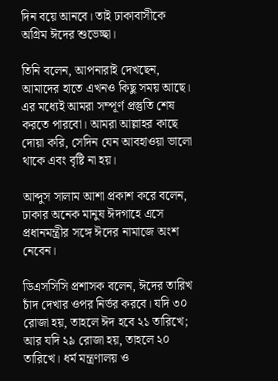দিন বয়ে আনবে। তাই ঢাকাবাসীকে অগ্রিম ঈদের শুভেচ্ছা।

তিনি বলেন, আপনারাই দেখছেন, আমাদের হাতে এখনও কিছু সময় আছে। এর মধ্যেই আমরা সম্পূর্ণ প্রস্তুতি শেষ করতে পারবো। আমরা আল্লাহর কাছে দোয়া করি, সেদিন যেন আবহাওয়া ভালো থাকে এবং বৃষ্টি না হয়।

আব্দুস সালাম আশা প্রকাশ করে বলেন, ঢাকার অনেক মানুষ ঈদগাহে এসে প্রধানমন্ত্রীর সঙ্গে ঈদের নামাজে অংশ নেবেন।

ডিএসসিসি প্রশাসক বলেন, ঈদের তারিখ চাঁদ দেখার ওপর নির্ভর করবে। যদি ৩০ রোজা হয়, তাহলে ঈদ হবে ২১ তারিখে; আর যদি ২৯ রোজা হয়, তাহলে ২০ তারিখে। ধর্ম মন্ত্রণালয় ও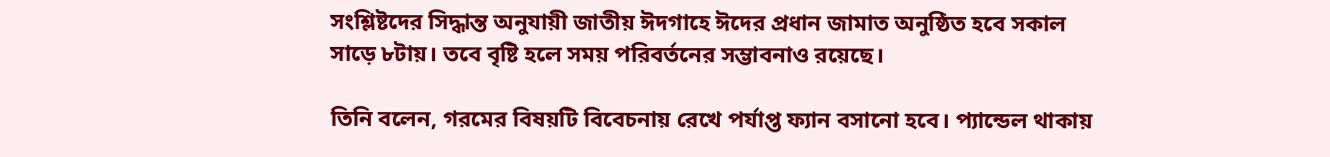সংশ্লিষ্টদের সিদ্ধান্ত অনুযায়ী জাতীয় ঈদগাহে ঈদের প্রধান জামাত অনুষ্ঠিত হবে সকাল সাড়ে ৮টায়। তবে বৃষ্টি হলে সময় পরিবর্তনের সম্ভাবনাও রয়েছে।

তিনি বলেন, গরমের বিষয়টি বিবেচনায় রেখে পর্যাপ্ত ফ্যান বসানো হবে। প্যান্ডেল থাকায়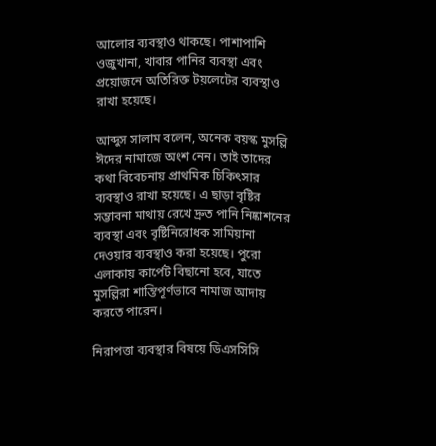আলোর ব্যবস্থাও থাকছে। পাশাপাশি ওজুখানা, খাবার পানির ব্যবস্থা এবং প্রয়োজনে অতিরিক্ত টয়লেটের ব্যবস্থাও রাখা হয়েছে।

আব্দুস সালাম বলেন, অনেক বয়স্ক মুসল্লি ঈদের নামাজে অংশ নেন। তাই তাদের কথা বিবেচনায় প্রাথমিক চিকিৎসার ব্যবস্থাও রাখা হয়েছে। এ ছাড়া বৃষ্টির সম্ভাবনা মাথায় রেখে দ্রুত পানি নিষ্কাশনের ব্যবস্থা এবং বৃষ্টিনিরোধক সামিয়ানা দেওয়ার ব্যবস্থাও করা হয়েছে। পুরো এলাকায় কার্পেট বিছানো হবে, যাতে মুসল্লিরা শান্তিপূর্ণভাবে নামাজ আদায় করতে পারেন।

নিরাপত্তা ব্যবস্থার বিষয়ে ডিএসসিসি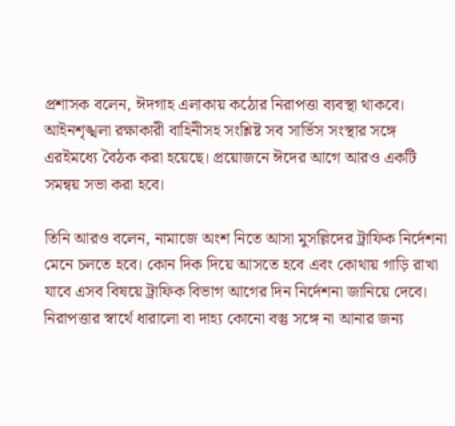প্রশাসক বলেন, ঈদগাহ এলাকায় কঠোর নিরাপত্তা ব্যবস্থা থাকবে। আইনশৃঙ্খলা রক্ষাকারী বাহিনীসহ সংশ্লিষ্ট সব সার্ভিস সংস্থার সঙ্গে এরইমধ্যে বৈঠক করা হয়েছে। প্রয়োজনে ঈদের আগে আরও একটি সমন্বয় সভা করা হবে।

তিনি আরও বলেন, নামাজে অংশ নিতে আসা মুসল্লিদের ট্রাফিক নির্দেশনা মেনে চলতে হবে। কোন দিক দিয়ে আসতে হবে এবং কোথায় গাড়ি রাখা যাবে এসব বিষয়ে ট্রাফিক বিভাগ আগের দিন নির্দেশনা জানিয়ে দেবে। নিরাপত্তার স্বার্থে ধারালো বা দাহ্য কোনো বস্তু সঙ্গে না আনার জন্য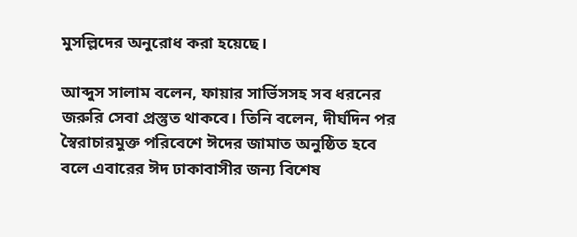মুসল্লিদের অনুরোধ করা হয়েছে।

আব্দুস সালাম বলেন, ফায়ার সার্ভিসসহ সব ধরনের জরুরি সেবা প্রস্তুত থাকবে। তিনি বলেন, দীর্ঘদিন পর স্বৈরাচারমুক্ত পরিবেশে ঈদের জামাত অনুষ্ঠিত হবে বলে এবারের ঈদ ঢাকাবাসীর জন্য বিশেষ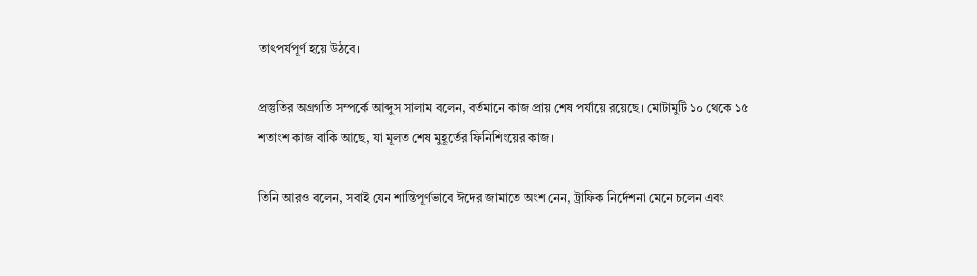তাৎপর্যপূর্ণ হয়ে উঠবে।

প্রস্তুতির অগ্রগতি সম্পর্কে আব্দুস সালাম বলেন, বর্তমানে কাজ প্রায় শেষ পর্যায়ে রয়েছে। মোটামুটি ১০ থেকে ১৫ শতাংশ কাজ বাকি আছে, যা মূলত শেষ মুহূর্তের ফিনিশিংয়ের কাজ।

তিনি আরও বলেন, সবাই যেন শান্তিপূর্ণভাবে ঈদের জামাতে অংশ নেন, ট্রাফিক নির্দেশনা মেনে চলেন এবং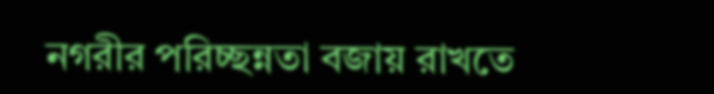নগরীর পরিচ্ছন্নতা বজায় রাখতে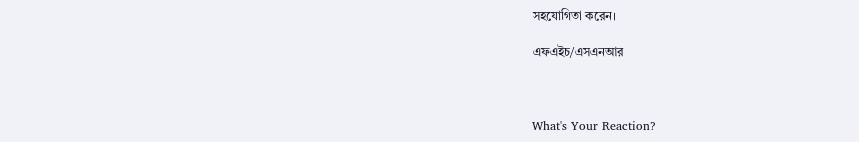সহযোগিতা করেন।

এফএইচ/এসএনআর



What's Your Reaction?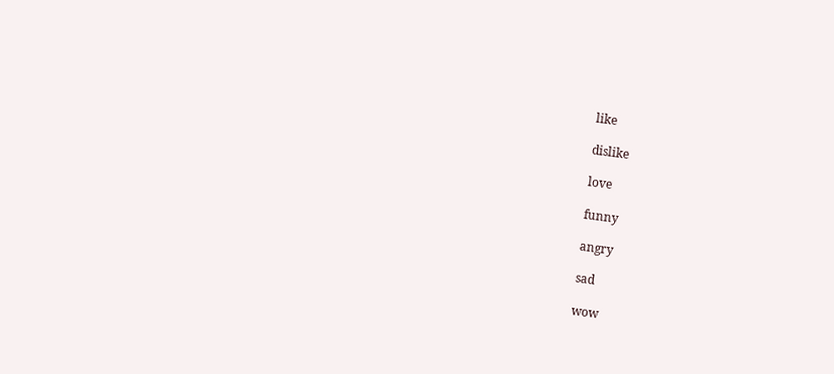like

dislike

love

funny

angry

sad

wow